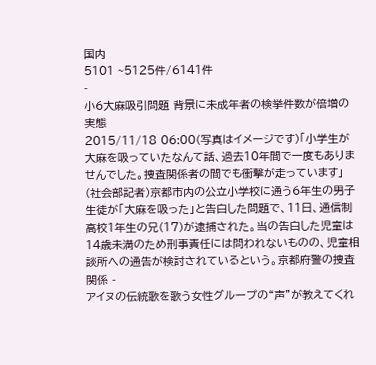国内
5101 ~5125件/6141件
-
小6大麻吸引問題 背景に未成年者の検挙件数が倍増の実態
2015/11/18 06:00(写真はイメージです)「小学生が大麻を吸っていたなんて話、過去10年間で一度もありませんでした。捜査関係者の間でも衝撃が走っています」(社会部記者)京都市内の公立小学校に通う6年生の男子生徒が「大麻を吸った」と告白した問題で、11日、通信制高校1年生の兄(17)が逮捕された。当の告白した児童は14歳未満のため刑事責任には問われないものの、児童相談所への通告が検討されているという。京都府警の捜査関係 -
アイヌの伝統歌を歌う女性グループの“声”が教えてくれ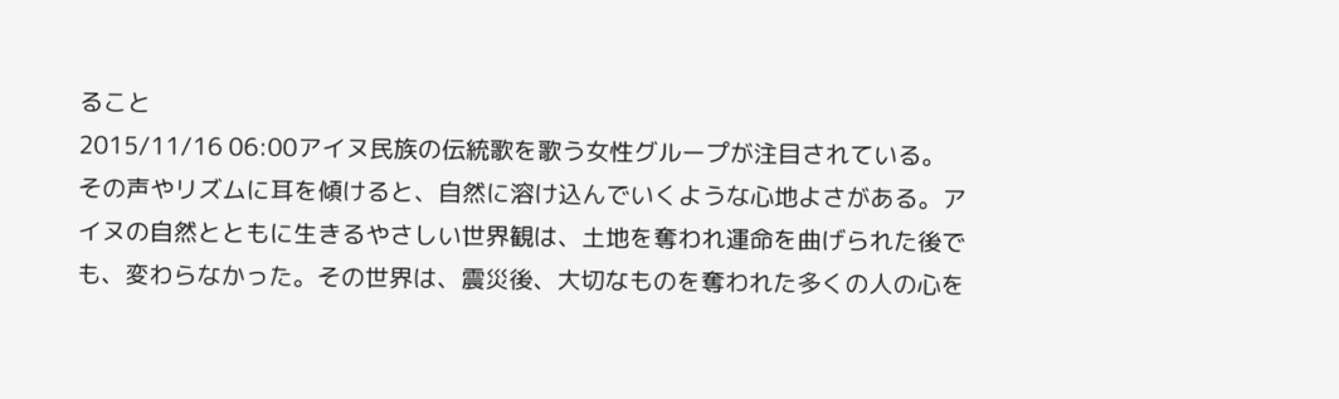ること
2015/11/16 06:00アイヌ民族の伝統歌を歌う女性グループが注目されている。その声やリズムに耳を傾けると、自然に溶け込んでいくような心地よさがある。アイヌの自然とともに生きるやさしい世界観は、土地を奪われ運命を曲げられた後でも、変わらなかった。その世界は、震災後、大切なものを奪われた多くの人の心を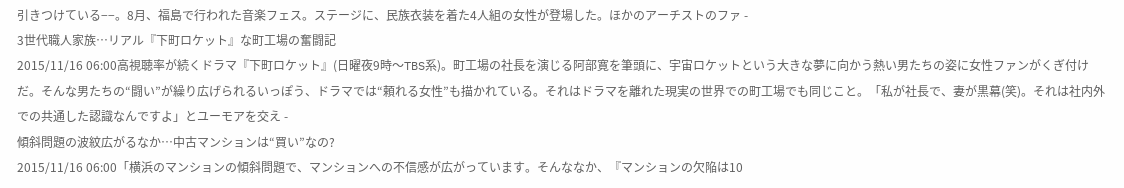引きつけている−−。8月、福島で行われた音楽フェス。ステージに、民族衣装を着た4人組の女性が登場した。ほかのアーチストのファ -
3世代職人家族…リアル『下町ロケット』な町工場の奮闘記
2015/11/16 06:00高視聴率が続くドラマ『下町ロケット』(日曜夜9時〜TBS系)。町工場の社長を演じる阿部寛を筆頭に、宇宙ロケットという大きな夢に向かう熱い男たちの姿に女性ファンがくぎ付けだ。そんな男たちの“闘い”が繰り広げられるいっぽう、ドラマでは“頼れる女性”も描かれている。それはドラマを離れた現実の世界での町工場でも同じこと。「私が社長で、妻が黒幕(笑)。それは社内外での共通した認識なんですよ」とユーモアを交え -
傾斜問題の波紋広がるなか…中古マンションは“買い”なの?
2015/11/16 06:00「横浜のマンションの傾斜問題で、マンションへの不信感が広がっています。そんななか、『マンションの欠陥は10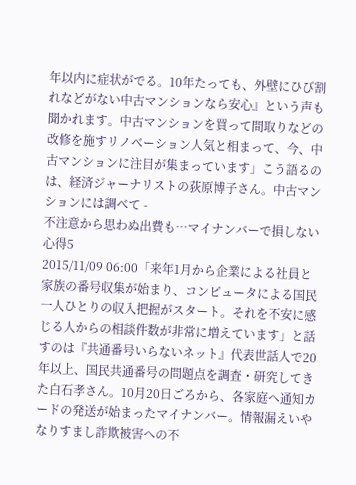年以内に症状がでる。10年たっても、外壁にひび割れなどがない中古マンションなら安心』という声も聞かれます。中古マンションを買って間取りなどの改修を施すリノベーション人気と相まって、今、中古マンションに注目が集まっています」こう語るのは、経済ジャーナリストの荻原博子さん。中古マンションには調べて -
不注意から思わぬ出費も…マイナンバーで損しない心得5
2015/11/09 06:00「来年1月から企業による社員と家族の番号収集が始まり、コンピュータによる国民一人ひとりの収入把握がスタート。それを不安に感じる人からの相談件数が非常に増えています」と話すのは『共通番号いらないネット』代表世話人で20年以上、国民共通番号の問題点を調査・研究してきた白石孝さん。10月20日ごろから、各家庭へ通知カードの発送が始まったマイナンバー。情報漏えいやなりすまし詐欺被害への不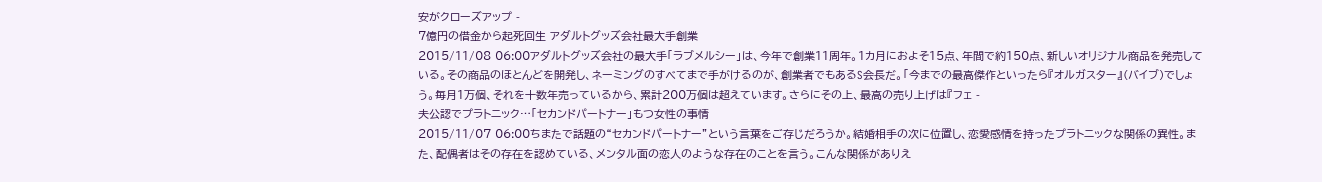安がクローズアップ -
7億円の借金から起死回生 アダルトグッズ会社最大手創業
2015/11/08 06:00アダルトグッズ会社の最大手「ラブメルシー」は、今年で創業11周年。1カ月におよそ15点、年間で約150点、新しいオリジナル商品を発売している。その商品のほとんどを開発し、ネーミングのすべてまで手がけるのが、創業者でもあるS会長だ。「今までの最高傑作といったら『オルガスター』(バイブ)でしょう。毎月1万個、それを十数年売っているから、累計200万個は超えています。さらにその上、最高の売り上げは『フェ -
夫公認でプラトニック…「セカンドパートナー」もつ女性の事情
2015/11/07 06:00ちまたで話題の“セカンドパートナー”という言葉をご存じだろうか。結婚相手の次に位置し、恋愛感情を持ったプラトニックな関係の異性。また、配偶者はその存在を認めている、メンタル面の恋人のような存在のことを言う。こんな関係がありえ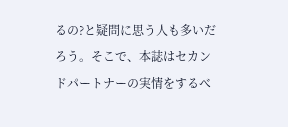るの?と疑問に思う人も多いだろう。そこで、本誌はセカンドパートナーの実情をするべ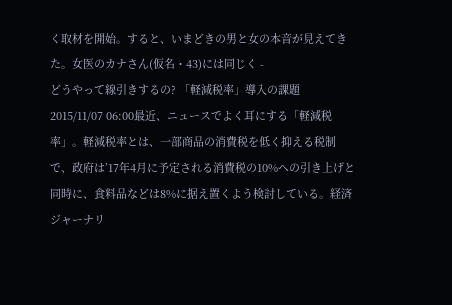く取材を開始。すると、いまどきの男と女の本音が見えてきた。女医のカナさん(仮名・43)には同じく -
どうやって線引きするの? 「軽減税率」導入の課題
2015/11/07 06:00最近、ニュースでよく耳にする「軽減税率」。軽減税率とは、一部商品の消費税を低く抑える税制で、政府は’17年4月に予定される消費税の10%への引き上げと同時に、食料品などは8%に据え置くよう検討している。経済ジャーナリ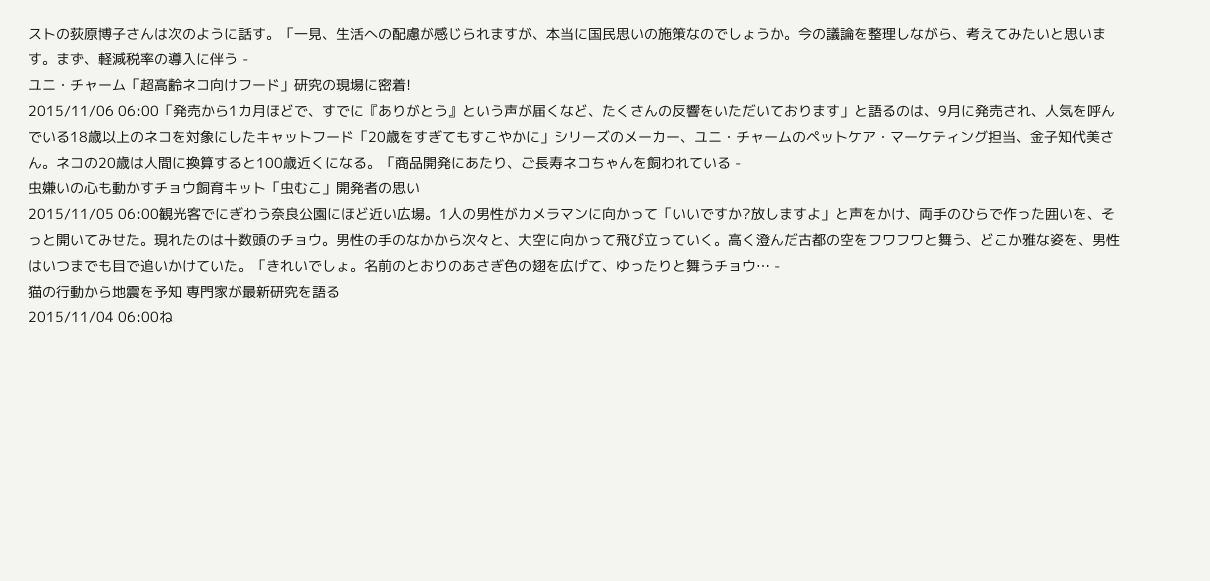ストの荻原博子さんは次のように話す。「一見、生活への配慮が感じられますが、本当に国民思いの施策なのでしょうか。今の議論を整理しながら、考えてみたいと思います。まず、軽減税率の導入に伴う -
ユニ・チャーム「超高齢ネコ向けフード」研究の現場に密着!
2015/11/06 06:00「発売から1カ月ほどで、すでに『ありがとう』という声が届くなど、たくさんの反響をいただいております」と語るのは、9月に発売され、人気を呼んでいる18歳以上のネコを対象にしたキャットフード「20歳をすぎてもすこやかに」シリーズのメーカー、ユニ・チャームのペットケア・マーケティング担当、金子知代美さん。ネコの20歳は人間に換算すると100歳近くになる。「商品開発にあたり、ご長寿ネコちゃんを飼われている -
虫嫌いの心も動かすチョウ飼育キット「虫むこ」開発者の思い
2015/11/05 06:00観光客でにぎわう奈良公園にほど近い広場。1人の男性がカメラマンに向かって「いいですか?放しますよ」と声をかけ、両手のひらで作った囲いを、そっと開いてみせた。現れたのは十数頭のチョウ。男性の手のなかから次々と、大空に向かって飛び立っていく。高く澄んだ古都の空をフワフワと舞う、どこか雅な姿を、男性はいつまでも目で追いかけていた。「きれいでしょ。名前のとおりのあさぎ色の翅を広げて、ゆったりと舞うチョウ… -
猫の行動から地震を予知 専門家が最新研究を語る
2015/11/04 06:00ね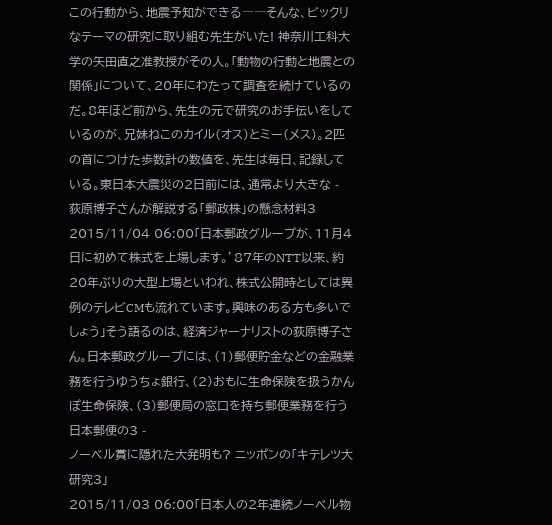この行動から、地震予知ができる――そんな、ビックリなテーマの研究に取り組む先生がいた! 神奈川工科大学の矢田直之准教授がその人。「動物の行動と地震との関係」について、20年にわたって調査を続けているのだ。8年ほど前から、先生の元で研究のお手伝いをしているのが、兄妹ねこのカイル(オス)とミー(メス)。2匹の首につけた歩数計の数値を、先生は毎日、記録している。東日本大震災の2日前には、通常より大きな -
荻原博子さんが解説する「郵政株」の懸念材料3
2015/11/04 06:00「日本郵政グループが、11月4日に初めて株式を上場します。’87年のNTT以来、約20年ぶりの大型上場といわれ、株式公開時としては異例のテレビCMも流れています。興味のある方も多いでしょう」そう語るのは、経済ジャーナリストの荻原博子さん。日本郵政グループには、(1)郵便貯金などの金融業務を行うゆうちょ銀行、(2)おもに生命保険を扱うかんぽ生命保険、(3)郵便局の窓口を持ち郵便業務を行う日本郵便の3 -
ノーベル賞に隠れた大発明も? ニッポンの「キテレツ大研究3」
2015/11/03 06:00「日本人の2年連続ノーベル物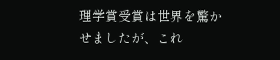理学賞受賞は世界を驚かせましたが、これ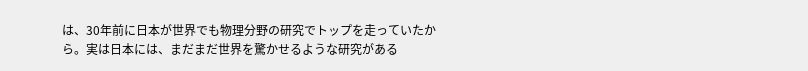は、30年前に日本が世界でも物理分野の研究でトップを走っていたから。実は日本には、まだまだ世界を驚かせるような研究がある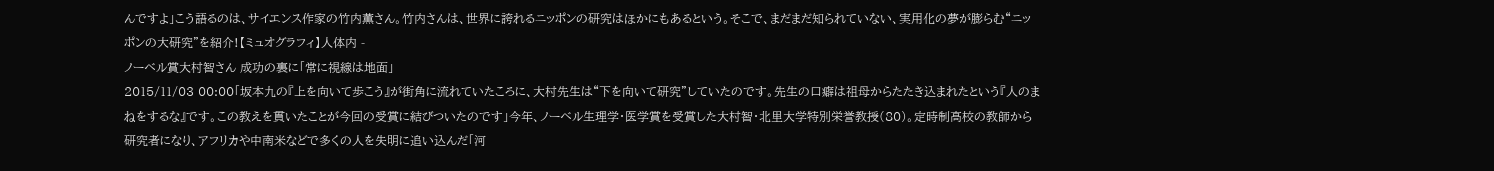んですよ」こう語るのは、サイエンス作家の竹内薫さん。竹内さんは、世界に誇れるニッポンの研究はほかにもあるという。そこで、まだまだ知られていない、実用化の夢が膨らむ“ニッポンの大研究”を紹介!【ミュオグラフィ】人体内 -
ノーベル賞大村智さん 成功の裏に「常に視線は地面」
2015/11/03 00:00「坂本九の『上を向いて歩こう』が街角に流れていたころに、大村先生は“下を向いて研究”していたのです。先生の口癖は祖母からたたき込まれたという『人のまねをするな』です。この教えを貫いたことが今回の受賞に結びついたのです」今年、ノーベル生理学・医学賞を受賞した大村智・北里大学特別栄誉教授(80)。定時制高校の教師から研究者になり、アフリカや中南米などで多くの人を失明に追い込んだ「河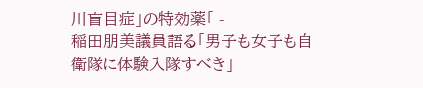川盲目症」の特効薬「 -
稲田朋美議員語る「男子も女子も自衛隊に体験入隊すべき」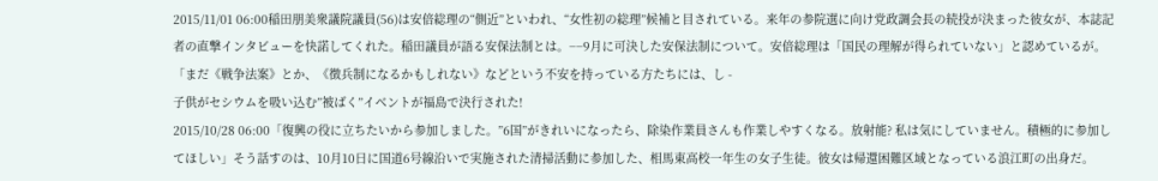2015/11/01 06:00稲田朋美衆議院議員(56)は安倍総理の“側近”といわれ、“女性初の総理”候補と目されている。来年の参院選に向け党政調会長の続投が決まった彼女が、本誌記者の直撃インタビューを快諾してくれた。稲田議員が語る安保法制とは。−−9月に可決した安保法制について。安倍総理は「国民の理解が得られていない」と認めているが。「まだ《戦争法案》とか、《徴兵制になるかもしれない》などという不安を持っている方たちには、し -
子供がセシウムを吸い込む”被ばく”イベントが福島で決行された!
2015/10/28 06:00「復興の役に立ちたいから参加しました。”6国”がきれいになったら、除染作業員さんも作業しやすくなる。放射能? 私は気にしていません。積極的に参加してほしい」そう話すのは、10月10日に国道6号線沿いで実施された清掃活動に参加した、相馬東高校一年生の女子生徒。彼女は帰還困難区域となっている浪江町の出身だ。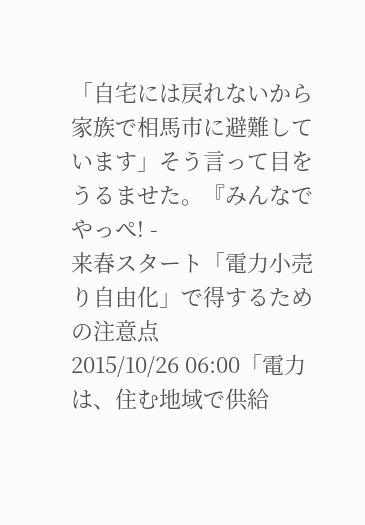「自宅には戻れないから家族で相馬市に避難しています」そう言って目をうるませた。『みんなでやっぺ! -
来春スタート「電力小売り自由化」で得するための注意点
2015/10/26 06:00「電力は、住む地域で供給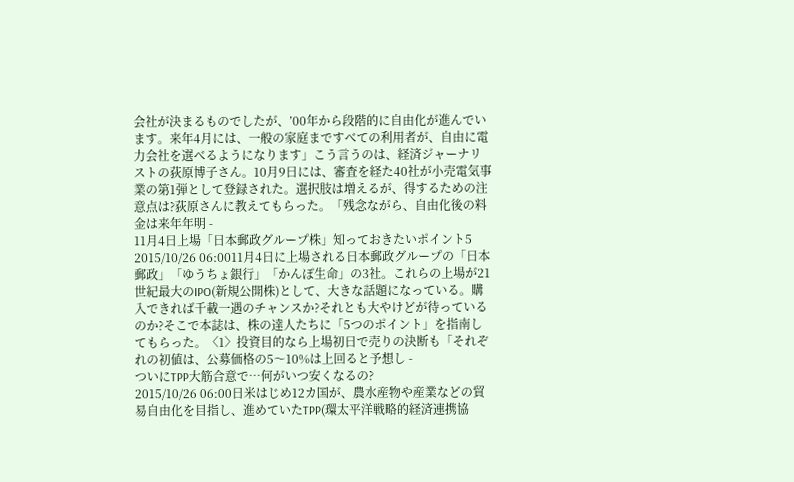会社が決まるものでしたが、’00年から段階的に自由化が進んでいます。来年4月には、一般の家庭まですべての利用者が、自由に電力会社を選べるようになります」こう言うのは、経済ジャーナリストの荻原博子さん。10月9日には、審査を経た40社が小売電気事業の第1弾として登録された。選択肢は増えるが、得するための注意点は?荻原さんに教えてもらった。「残念ながら、自由化後の料金は来年年明 -
11月4日上場「日本郵政グループ株」知っておきたいポイント5
2015/10/26 06:0011月4日に上場される日本郵政グループの「日本郵政」「ゆうちょ銀行」「かんぽ生命」の3社。これらの上場が21世紀最大のIPO(新規公開株)として、大きな話題になっている。購入できれば千載一遇のチャンスか?それとも大やけどが待っているのか?そこで本誌は、株の達人たちに「5つのポイント」を指南してもらった。〈1〉投資目的なら上場初日で売りの決断も「それぞれの初値は、公募価格の5〜10%は上回ると予想し -
ついにTPP大筋合意で…何がいつ安くなるの?
2015/10/26 06:00日米はじめ12カ国が、農水産物や産業などの貿易自由化を目指し、進めていたTPP(環太平洋戦略的経済連携協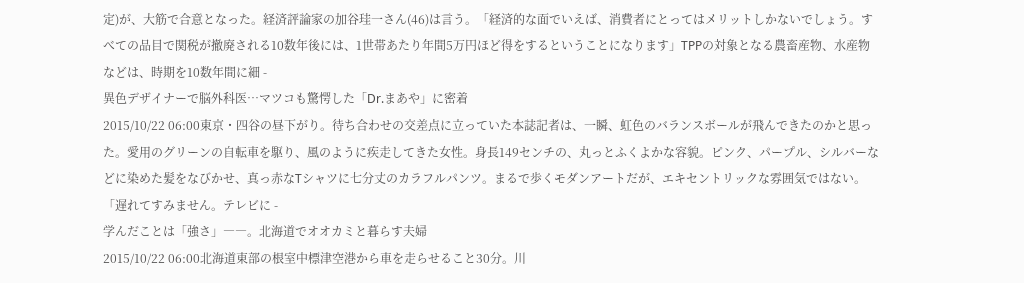定)が、大筋で合意となった。経済評論家の加谷珪一さん(46)は言う。「経済的な面でいえば、消費者にとってはメリットしかないでしょう。すべての品目で関税が撤廃される10数年後には、1世帯あたり年間5万円ほど得をするということになります」TPPの対象となる農畜産物、水産物などは、時期を10数年間に細 -
異色デザイナーで脳外科医…マツコも驚愕した「Dr.まあや」に密着
2015/10/22 06:00東京・四谷の昼下がり。待ち合わせの交差点に立っていた本誌記者は、一瞬、虹色のバランスボールが飛んできたのかと思った。愛用のグリーンの自転車を駆り、風のように疾走してきた女性。身長149センチの、丸っとふくよかな容貌。ピンク、パープル、シルバーなどに染めた髪をなびかせ、真っ赤なTシャツに七分丈のカラフルパンツ。まるで歩くモダンアートだが、エキセントリックな雰囲気ではない。「遅れてすみません。テレビに -
学んだことは「強さ」――。北海道でオオカミと暮らす夫婦
2015/10/22 06:00北海道東部の根室中標津空港から車を走らせること30分。川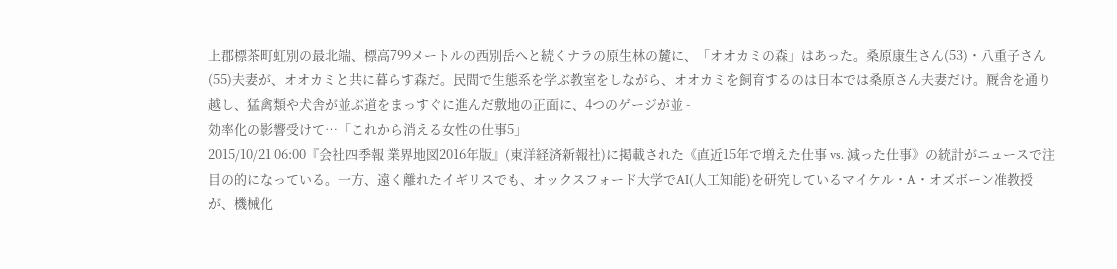上郡標茶町虹別の最北端、標高799メートルの西別岳へと続くナラの原生林の麓に、「オオカミの森」はあった。桑原康生さん(53)・八重子さん(55)夫妻が、オオカミと共に暮らす森だ。民間で生態系を学ぶ教室をしながら、オオカミを飼育するのは日本では桑原さん夫妻だけ。厩舎を通り越し、猛禽類や犬舎が並ぶ道をまっすぐに進んだ敷地の正面に、4つのゲージが並 -
効率化の影響受けて…「これから消える女性の仕事5」
2015/10/21 06:00『会社四季報 業界地図2016年版』(東洋経済新報社)に掲載された《直近15年で増えた仕事 vs. 減った仕事》の統計がニュースで注目の的になっている。一方、遠く離れたイギリスでも、オックスフォード大学でAI(人工知能)を研究しているマイケル・A・オズボーン准教授が、機械化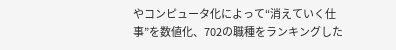やコンピュータ化によって“消えていく仕事”を数値化、702の職種をランキングした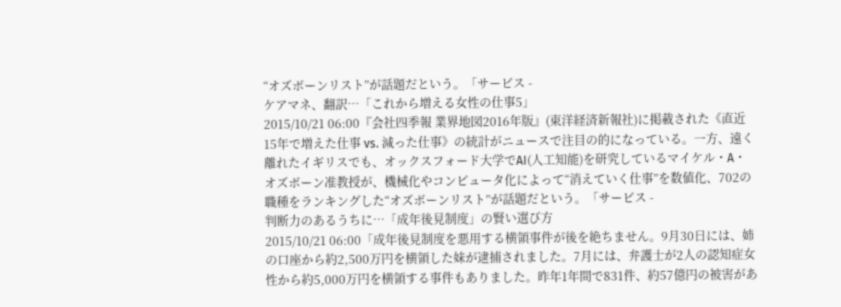“オズボーンリスト”が話題だという。「サービス -
ケアマネ、翻訳…「これから増える女性の仕事5」
2015/10/21 06:00『会社四季報 業界地図2016年版』(東洋経済新報社)に掲載された《直近15年で増えた仕事 vs. 減った仕事》の統計がニュースで注目の的になっている。一方、遠く離れたイギリスでも、オックスフォード大学でAI(人工知能)を研究しているマイケル・A・オズボーン准教授が、機械化やコンピュータ化によって“消えていく仕事”を数値化、702の職種をランキングした“オズボーンリスト”が話題だという。「サービス -
判断力のあるうちに…「成年後見制度」の賢い選び方
2015/10/21 06:00「成年後見制度を悪用する横領事件が後を絶ちません。9月30日には、姉の口座から約2,500万円を横領した妹が逮捕されました。7月には、弁護士が2人の認知症女性から約5,000万円を横領する事件もありました。昨年1年間で831件、約57億円の被害があ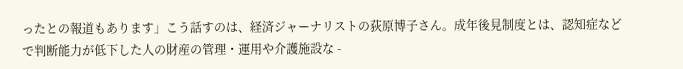ったとの報道もあります」こう話すのは、経済ジャーナリストの荻原博子さん。成年後見制度とは、認知症などで判断能力が低下した人の財産の管理・運用や介護施設な -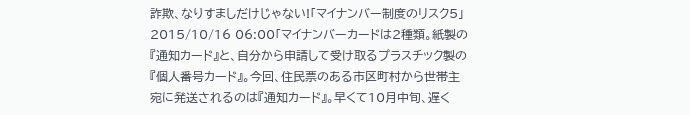詐欺、なりすましだけじゃない!「マイナンバー制度のリスク5」
2015/10/16 06:00「マイナンバーカードは2種類。紙製の『通知カード』と、自分から申請して受け取るプラスチック製の『個人番号カード』。今回、住民票のある市区町村から世帯主宛に発送されるのは『通知カード』。早くて10月中旬、遅く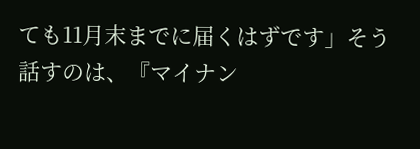ても11月末までに届くはずです」そう話すのは、『マイナン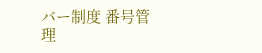バー制度 番号管理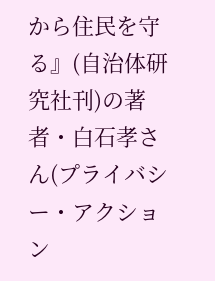から住民を守る』(自治体研究社刊)の著者・白石孝さん(プライバシー・アクション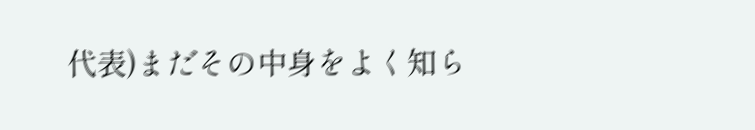代表)まだその中身をよく知ら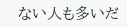ない人も多いだ